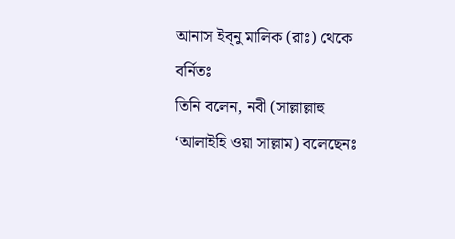আনাস ইব্নু মালিক (রাঃ) থেকে বর্নিতঃ
তিনি বলেন, নবী (সাল্লাল্লাহু ‘আলাইহি ওয়া সাল্লাম) বলেছেনঃ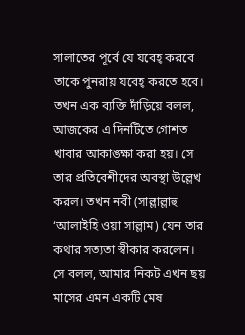সালাতের পূর্বে যে যবেহ্ করবে তাকে পুনরায় যবেহ্ করতে হবে। তখন এক ব্যক্তি দাঁড়িয়ে বলল, আজকের এ দিনটিতে গোশত খাবার আকাঙ্ক্ষা করা হয়। সে তার প্রতিবেশীদের অবস্থা উল্লেখ করল। তখন নবী (সাল্লাল্লাহু ‘আলাইহি ওয়া সাল্লাম) যেন তার কথার সত্যতা স্বীকার করলেন। সে বলল, আমার নিকট এখন ছয় মাসের এমন একটি মেষ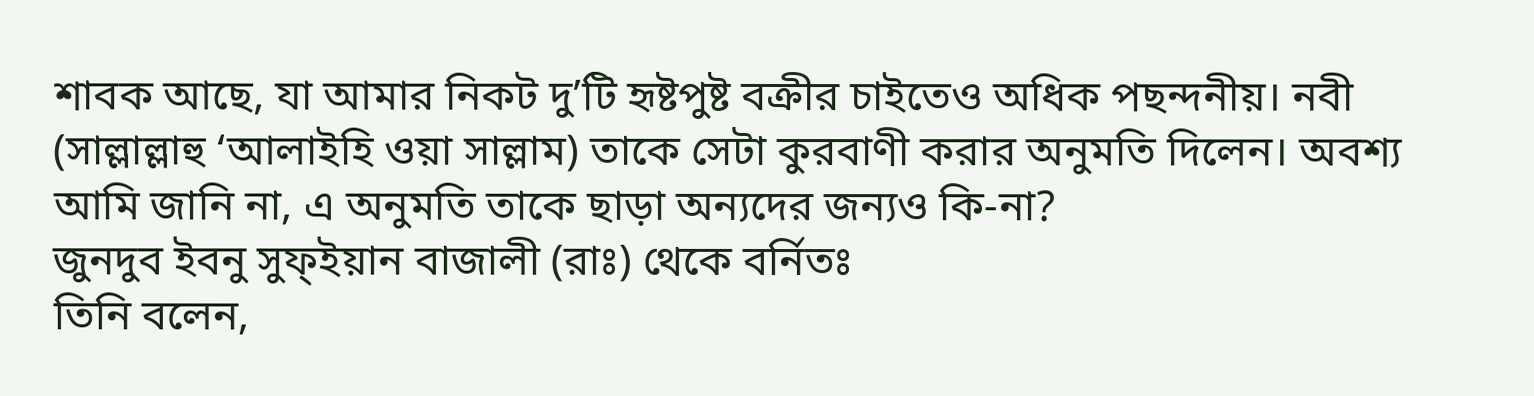শাবক আছে, যা আমার নিকট দু’টি হৃষ্টপুষ্ট বক্রীর চাইতেও অধিক পছন্দনীয়। নবী (সাল্লাল্লাহু ‘আলাইহি ওয়া সাল্লাম) তাকে সেটা কুরবাণী করার অনুমতি দিলেন। অবশ্য আমি জানি না, এ অনুমতি তাকে ছাড়া অন্যদের জন্যও কি-না?
জুনদুব ইবনু সুফ্ইয়ান বাজালী (রাঃ) থেকে বর্নিতঃ
তিনি বলেন,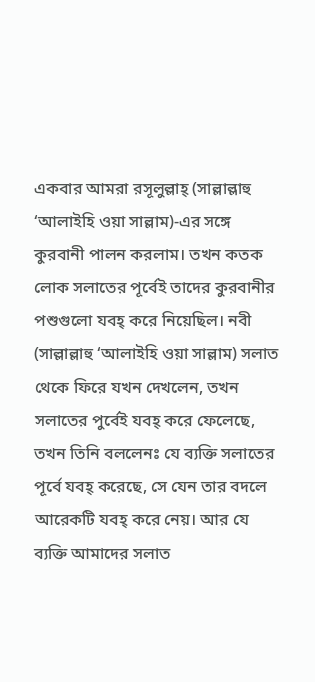একবার আমরা রসূলুল্লাহ্ (সাল্লাল্লাহু ‘আলাইহি ওয়া সাল্লাম)-এর সঙ্গে কুরবানী পালন করলাম। তখন কতক লোক সলাতের পূর্বেই তাদের কুরবানীর পশুগুলো যবহ্ করে নিয়েছিল। নবী (সাল্লাল্লাহু ‘আলাইহি ওয়া সাল্লাম) সলাত থেকে ফিরে যখন দেখলেন, তখন সলাতের পুর্বেই যবহ্ করে ফেলেছে, তখন তিনি বললেনঃ যে ব্যক্তি সলাতের পূর্বে যবহ্ করেছে, সে যেন তার বদলে আরেকটি যবহ্ করে নেয়। আর যে ব্যক্তি আমাদের সলাত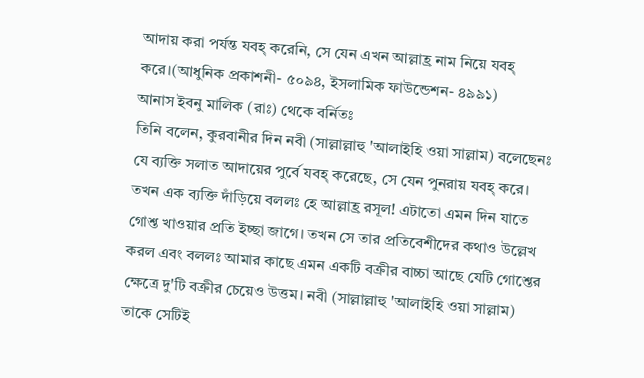আদায় করা পর্যন্ত যবহ্ করেনি, সে যেন এখন আল্লাহ্র নাম নিয়ে যবহ্ করে।(আধুনিক প্রকাশনী- ৫০৯৪, ইসলামিক ফাউন্ডেশন- ৪৯৯১)
আনাস ইবনু মালিক (রাঃ) থেকে বর্নিতঃ
তিনি বলেন, কুরবানীর দিন নবী (সাল্লাল্লাহু 'আলাইহি ওয়া সাল্লাম) বলেছেনঃ যে ব্যক্তি সলাত আদায়ের পুর্বে যবহ্ করেছে, সে যেন পুনরায় যবহ্ করে। তখন এক ব্যক্তি দাঁড়িয়ে বললঃ হে আল্লাহ্র রসূল! এটাতো এমন দিন যাতে গোশ্ত খাওয়ার প্রতি ইচ্ছা জাগে। তখন সে তার প্রতিবেশীদের কথাও উল্লেখ করল এবং বললঃ আমার কাছে এমন একটি বক্রীর বাচ্চা আছে যেটি গোশ্তের ক্ষেত্রে দু'টি বক্রীর চেয়েও উত্তম। নবী (সাল্লাল্লাহু 'আলাইহি ওয়া সাল্লাম) তাকে সেটিই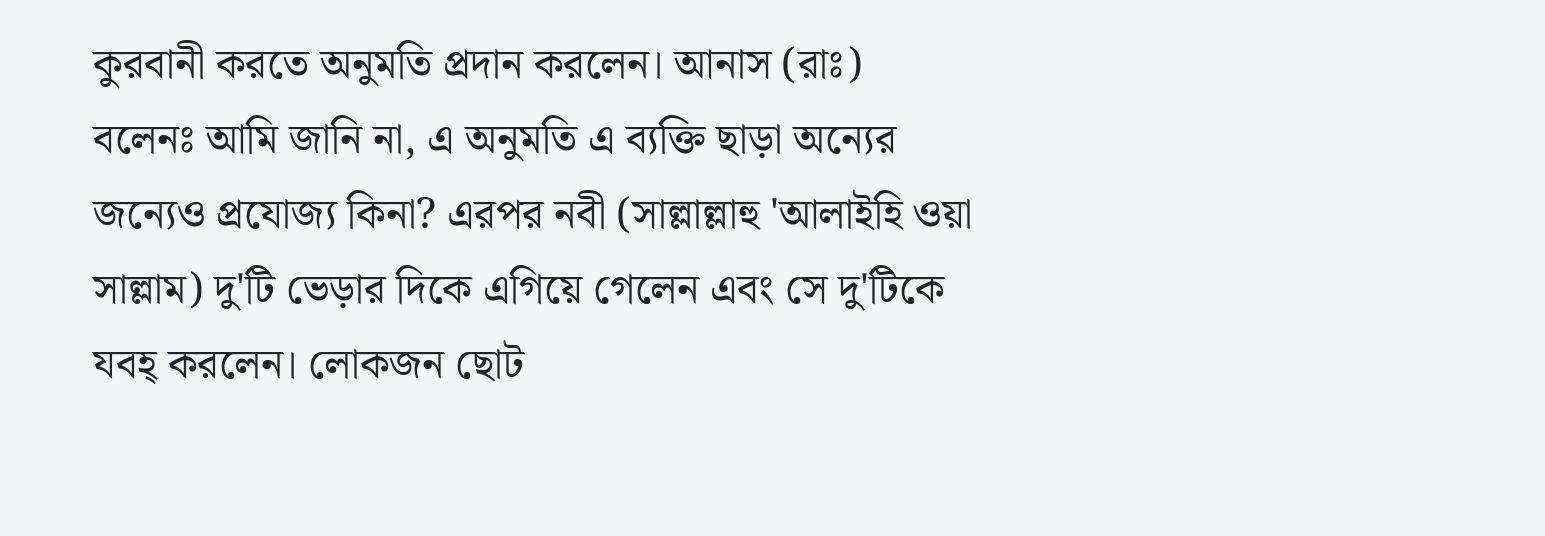কুরবানী করতে অনুমতি প্রদান করলেন। আনাস (রাঃ) বলেনঃ আমি জানি না, এ অনুমতি এ ব্যক্তি ছাড়া অন্যের জন্যেও প্রযোজ্য কিনা? এরপর নবী (সাল্লাল্লাহু 'আলাইহি ওয়া সাল্লাম) দু'টি ভেড়ার দিকে এগিয়ে গেলেন এবং সে দু'টিকে যবহ্ করলেন। লোকজন ছোট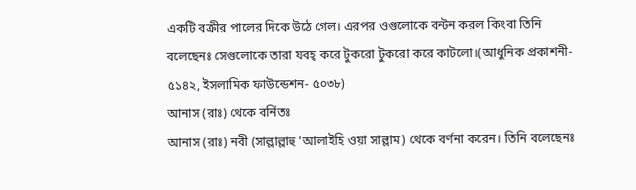একটি বক্রীর পালের দিকে উঠে গেল। এরপর ওগুলোকে বন্টন করল কিংবা তিনি বলেছেনঃ সেগুলোকে তারা যবহ্ করে টুকরো টুকরো করে কাটলো।(আধুনিক প্রকাশনী- ৫১৪২, ইসলামিক ফাউন্ডেশন- ৫০৩৮)
আনাস (রাঃ) থেকে বর্নিতঃ
আনাস (রাঃ) নবী (সাল্লাল্লাহু 'আলাইহি ওয়া সাল্লাম) থেকে বর্ণনা করেন। তিনি বলেছেনঃ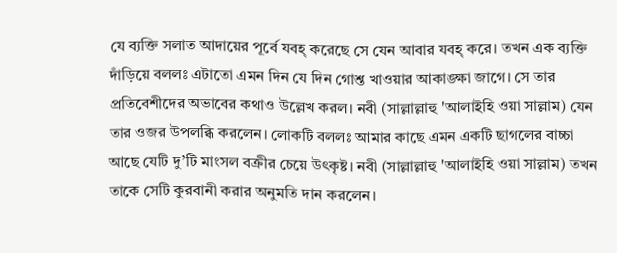যে ব্যক্তি সলাত আদায়ের পূর্বে যবহ্ করেছে সে যেন আবার যবহ্ করে। তখন এক ব্যক্তি দাঁড়িয়ে বললঃ এটাতো এমন দিন যে দিন গোশ্ত খাওয়ার আকাঙ্ক্ষা জাগে। সে তার প্রতিবেশীদের অভাবের কথাও উল্লেখ করল। নবী (সাল্লাল্লাহু 'আলাইহি ওয়া সাল্লাম) যেন তার ওজর উপলব্ধি করলেন। লোকটি বললঃ আমার কাছে এমন একটি ছাগলের বাচ্চা আছে যেটি দু’টি মাংসল বক্রীর চেয়ে উৎকৃষ্ট। নবী (সাল্লাল্লাহু 'আলাইহি ওয়া সাল্লাম) তখন তাকে সেটি কুরবানী করার অনুমতি দান করলেন।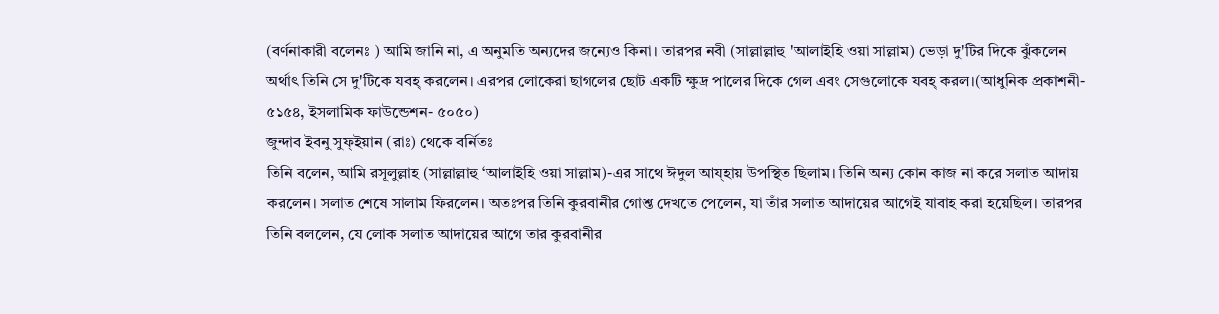(বর্ণনাকারী বলেনঃ ) আমি জানি না, এ অনুমতি অন্যদের জন্যেও কিনা। তারপর নবী (সাল্লাল্লাহু 'আলাইহি ওয়া সাল্লাম) ভেড়া দু'টির দিকে ঝুঁকলেন অর্থাৎ তিনি সে দু'টিকে যবহ্ করলেন। এরপর লোকেরা ছাগলের ছোট একটি ক্ষুদ্র পালের দিকে গেল এবং সেগুলোকে যবহ্ করল।(আধুনিক প্রকাশনী- ৫১৫৪, ইসলামিক ফাউন্ডেশন- ৫০৫০)
জুন্দাব ইবনু সুফ্ইয়ান (রাঃ) থেকে বর্নিতঃ
তিনি বলেন, আমি রসূলুল্লাহ (সাল্লাল্লাহু ‘আলাইহি ওয়া সাল্লাম)-এর সাথে ঈদুল আয্হায় উপস্থিত ছিলাম। তিনি অন্য কোন কাজ না করে সলাত আদায় করলেন। সলাত শেষে সালাম ফিরলেন। অতঃপর তিনি কুরবানীর গোশ্ত দেখতে পেলেন, যা তাঁর সলাত আদায়ের আগেই যাবাহ করা হয়েছিল। তারপর তিনি বললেন, যে লোক সলাত আদায়ের আগে তার কুরবানীর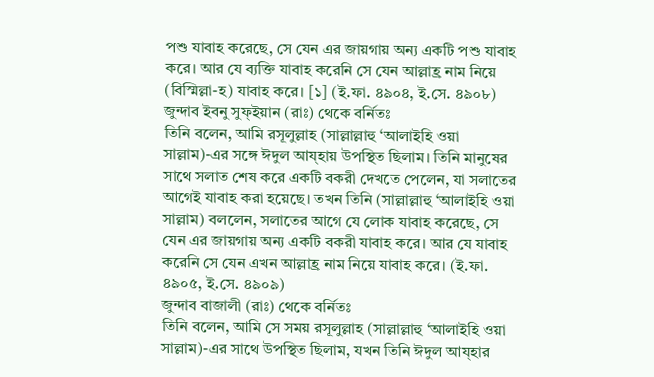পশু যাবাহ করেছে, সে যেন এর জায়গায় অন্য একটি পশু যাবাহ করে। আর যে ব্যক্তি যাবাহ করেনি সে যেন আল্লাহ্র নাম নিয়ে (বিস্মিল্লা-হ) যাবাহ করে। [১] (ই.ফা. ৪৯০৪, ই.সে. ৪৯০৮)
জুন্দাব ইবনু সুফ্ইয়ান (রাঃ) থেকে বর্নিতঃ
তিনি বলেন, আমি রসূলুল্লাহ (সাল্লাল্লাহু ‘আলাইহি ওয়া সাল্লাম)-এর সঙ্গে ঈদুল আয্হায় উপস্থিত ছিলাম। তিনি মানুষের সাথে সলাত শেষ করে একটি বকরী দেখতে পেলেন, যা সলাতের আগেই যাবাহ করা হয়েছে। তখন তিনি (সাল্লাল্লাহু ‘আলাইহি ওয়া সাল্লাম) বললেন, সলাতের আগে যে লোক যাবাহ করেছে, সে যেন এর জায়গায় অন্য একটি বকরী যাবাহ করে। আর যে যাবাহ করেনি সে যেন এখন আল্লাহ্র নাম নিয়ে যাবাহ করে। (ই.ফা. ৪৯০৫, ই.সে. ৪৯০৯)
জুন্দাব বাজালী (রাঃ) থেকে বর্নিতঃ
তিনি বলেন, আমি সে সময় রসূলুল্লাহ (সাল্লাল্লাহু ‘আলাইহি ওয়া সাল্লাম)-এর সাথে উপস্থিত ছিলাম, যখন তিনি ঈদুল আয্হার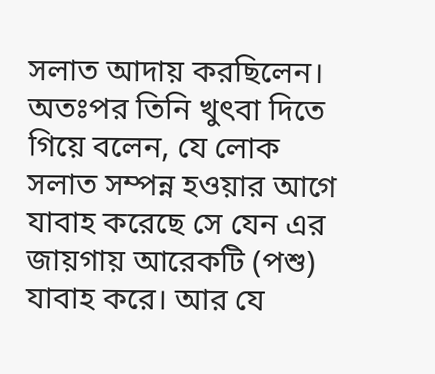সলাত আদায় করছিলেন। অতঃপর তিনি খুৎবা দিতে গিয়ে বলেন, যে লোক সলাত সম্পন্ন হওয়ার আগে যাবাহ করেছে সে যেন এর জায়গায় আরেকটি (পশু) যাবাহ করে। আর যে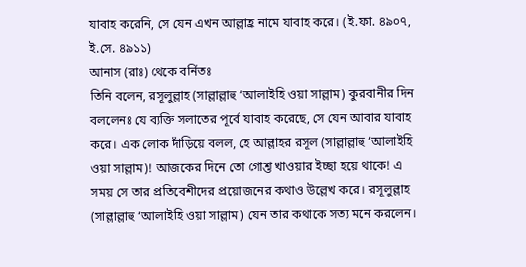যাবাহ করেনি, সে যেন এখন আল্লাহ্র নামে যাবাহ করে। (ই.ফা. ৪৯০৭, ই.সে. ৪৯১১)
আনাস (রাঃ) থেকে বর্নিতঃ
তিনি বলেন, রসূলুল্লাহ (সাল্লাল্লাহু ‘আলাইহি ওয়া সাল্লাম) কুরবানীর দিন বললেনঃ যে ব্যক্তি সলাতের পূর্বে যাবাহ করেছে, সে যেন আবার যাবাহ করে। এক লোক দাঁড়িয়ে বলল, হে আল্লাহর রসূল (সাল্লাল্লাহু ‘আলাইহি ওয়া সাল্লাম)! আজকের দিনে তো গোশ্ত খাওয়ার ইচ্ছা হয়ে থাকে! এ সময় সে তার প্রতিবেশীদের প্রয়োজনের কথাও উল্লেখ করে। রসূলুল্লাহ (সাল্লাল্লাহু ‘আলাইহি ওয়া সাল্লাম) যেন তার কথাকে সত্য মনে করলেন।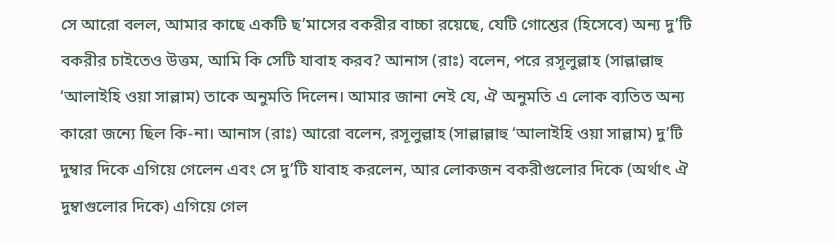সে আরো বলল, আমার কাছে একটি ছ’মাসের বকরীর বাচ্চা রয়েছে, যেটি গোশ্তের (হিসেবে) অন্য দু’টি বকরীর চাইতেও উত্তম, আমি কি সেটি যাবাহ করব? আনাস (রাঃ) বলেন, পরে রসূলুল্লাহ (সাল্লাল্লাহু ‘আলাইহি ওয়া সাল্লাম) তাকে অনুমতি দিলেন। আমার জানা নেই যে, ঐ অনুমতি এ লোক ব্যতিত অন্য কারো জন্যে ছিল কি-না। আনাস (রাঃ) আরো বলেন, রসূলুল্লাহ (সাল্লাল্লাহু ‘আলাইহি ওয়া সাল্লাম) দু’টি দুম্বার দিকে এগিয়ে গেলেন এবং সে দু’টি যাবাহ করলেন, আর লোকজন বকরীগুলোর দিকে (অর্থাৎ ঐ দুম্বাগুলোর দিকে) এগিয়ে গেল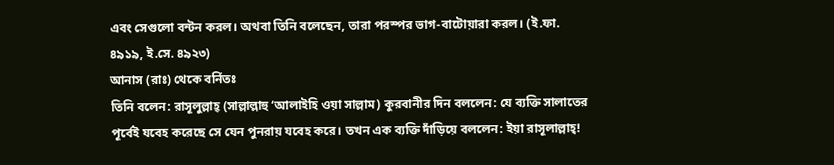এবং সেগুলো বন্টন করল। অথবা তিনি বলেছেন, তারা পরস্পর ভাগ-বাটোয়ারা করল। (ই.ফা. ৪৯১৯, ই.সে. ৪৯২৩)
আনাস (রাঃ) থেকে বর্নিতঃ
তিনি বলেন: রাসূলুল্লাহ্ (সাল্লাল্লাহু ‘আলাইহি ওয়া সাল্লাম) কুরবানীর দিন বললেন: যে ব্যক্তি সালাতের পূর্বেই যবেহ করেছে সে যেন পুনরায় যবেহ করে। তখন এক ব্যক্তি দাঁড়িয়ে বললেন: ইয়া রাসূলাল্লাহ্!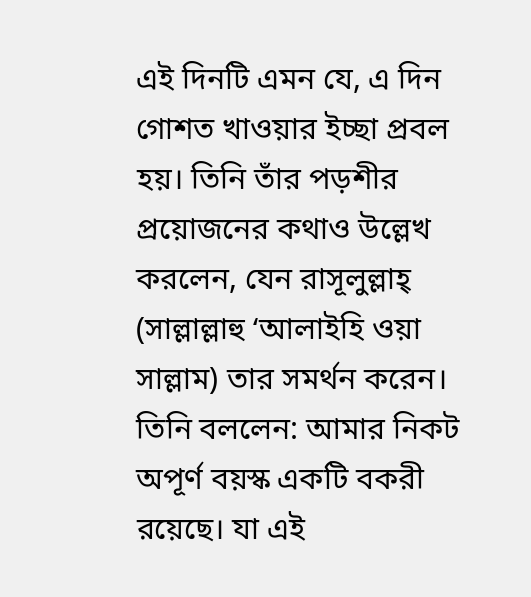এই দিনটি এমন যে, এ দিন গোশত খাওয়ার ইচ্ছা প্রবল হয়। তিনি তাঁর পড়শীর প্রয়োজনের কথাও উল্লেখ করলেন, যেন রাসূলুল্লাহ্ (সাল্লাল্লাহু ‘আলাইহি ওয়া সাল্লাম) তার সমর্থন করেন। তিনি বললেন: আমার নিকট অপূর্ণ বয়স্ক একটি বকরী রয়েছে। যা এই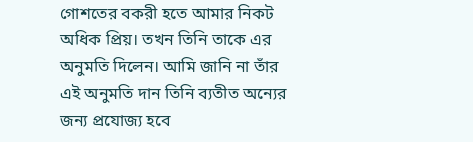গোশতের বকরী হতে আমার নিকট অধিক প্রিয়। তখন তিনি তাকে এর অনুমতি দিলেন। আমি জানি না তাঁর এই অনুমতি দান তিনি ব্যতীত অন্যের জন্য প্রযোজ্য হবে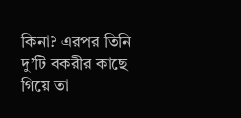কিনা? এরপর তিনি দু’টি বকরীর কাছে গিয়ে তা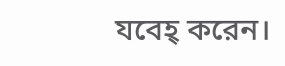যবেহ্ করেন।